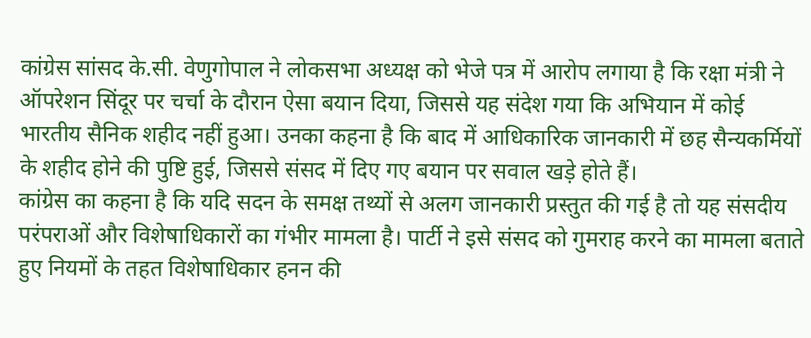कांग्रेस सांसद के.सी. वेणुगोपाल ने लोकसभा अध्यक्ष को भेजे पत्र में आरोप लगाया है कि रक्षा मंत्री ने ऑपरेशन सिंदूर पर चर्चा के दौरान ऐसा बयान दिया, जिससे यह संदेश गया कि अभियान में कोई भारतीय सैनिक शहीद नहीं हुआ। उनका कहना है कि बाद में आधिकारिक जानकारी में छह सैन्यकर्मियों के शहीद होने की पुष्टि हुई, जिससे संसद में दिए गए बयान पर सवाल खड़े होते हैं।
कांग्रेस का कहना है कि यदि सदन के समक्ष तथ्यों से अलग जानकारी प्रस्तुत की गई है तो यह संसदीय परंपराओं और विशेषाधिकारों का गंभीर मामला है। पार्टी ने इसे संसद को गुमराह करने का मामला बताते हुए नियमों के तहत विशेषाधिकार हनन की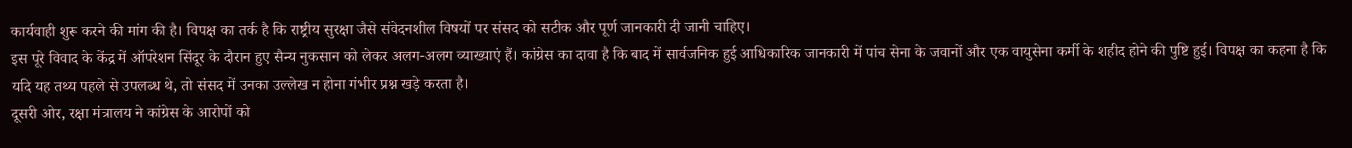कार्यवाही शुरू करने की मांग की है। विपक्ष का तर्क है कि राष्ट्रीय सुरक्षा जैसे संवेदनशील विषयों पर संसद को सटीक और पूर्ण जानकारी दी जानी चाहिए।
इस पूरे विवाद के केंद्र में ऑपरेशन सिंदूर के दौरान हुए सैन्य नुकसान को लेकर अलग-अलग व्याख्याएं हैं। कांग्रेस का दावा है कि बाद में सार्वजनिक हुई आधिकारिक जानकारी में पांच सेना के जवानों और एक वायुसेना कर्मी के शहीद होने की पुष्टि हुई। विपक्ष का कहना है कि यदि यह तथ्य पहले से उपलब्ध थे, तो संसद में उनका उल्लेख न होना गंभीर प्रश्न खड़े करता है।
दूसरी ओर, रक्षा मंत्रालय ने कांग्रेस के आरोपों को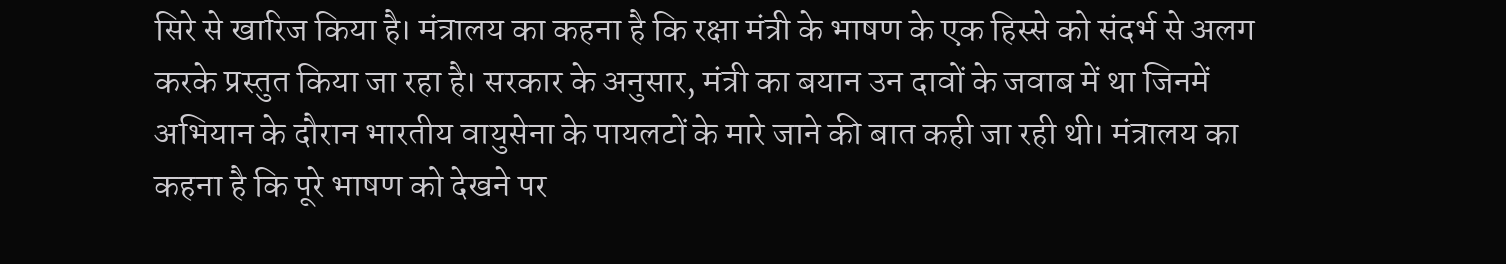सिरे से खारिज किया है। मंत्रालय का कहना है कि रक्षा मंत्री के भाषण के एक हिस्से को संदर्भ से अलग करके प्रस्तुत किया जा रहा है। सरकार के अनुसार, मंत्री का बयान उन दावों के जवाब में था जिनमें अभियान के दौरान भारतीय वायुसेना के पायलटों के मारे जाने की बात कही जा रही थी। मंत्रालय का कहना है कि पूरे भाषण को देखने पर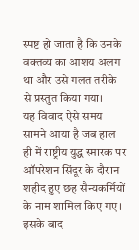स्पष्ट हो जाता है कि उनके वक्तव्य का आशय अलग था और उसे गलत तरीके से प्रस्तुत किया गया।
यह विवाद ऐसे समय सामने आया है जब हाल ही में राष्ट्रीय युद्ध स्मारक पर ऑपरेशन सिंदूर के दौरान शहीद हुए छह सैन्यकर्मियों के नाम शामिल किए गए। इसके बाद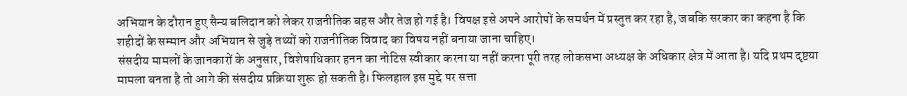अभियान के दौरान हुए सैन्य बलिदान को लेकर राजनीतिक बहस और तेज हो गई है। विपक्ष इसे अपने आरोपों के समर्थन में प्रस्तुत कर रहा है, जबकि सरकार का कहना है कि शहीदों के सम्मान और अभियान से जुड़े तथ्यों को राजनीतिक विवाद का विषय नहीं बनाया जाना चाहिए।
संसदीय मामलों के जानकारों के अनुसार, विशेषाधिकार हनन का नोटिस स्वीकार करना या नहीं करना पूरी तरह लोकसभा अध्यक्ष के अधिकार क्षेत्र में आता है। यदि प्रथम दृष्टया मामला बनता है तो आगे की संसदीय प्रक्रिया शुरू हो सकती है। फिलहाल इस मुद्दे पर सत्ता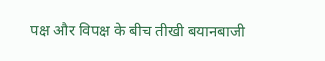पक्ष और विपक्ष के बीच तीखी बयानबाजी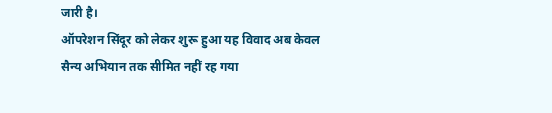जारी है।
ऑपरेशन सिंदूर को लेकर शुरू हुआ यह विवाद अब केवल सैन्य अभियान तक सीमित नहीं रह गया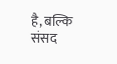है, बल्कि संसद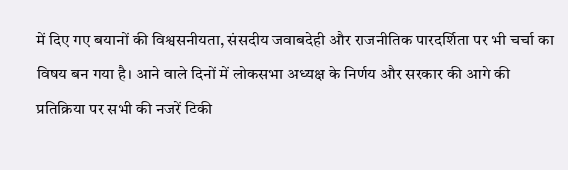में दिए गए बयानों की विश्वसनीयता, संसदीय जवाबदेही और राजनीतिक पारदर्शिता पर भी चर्चा का विषय बन गया है। आने वाले दिनों में लोकसभा अध्यक्ष के निर्णय और सरकार की आगे की प्रतिक्रिया पर सभी की नजरें टिकी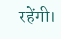रहेंगी।